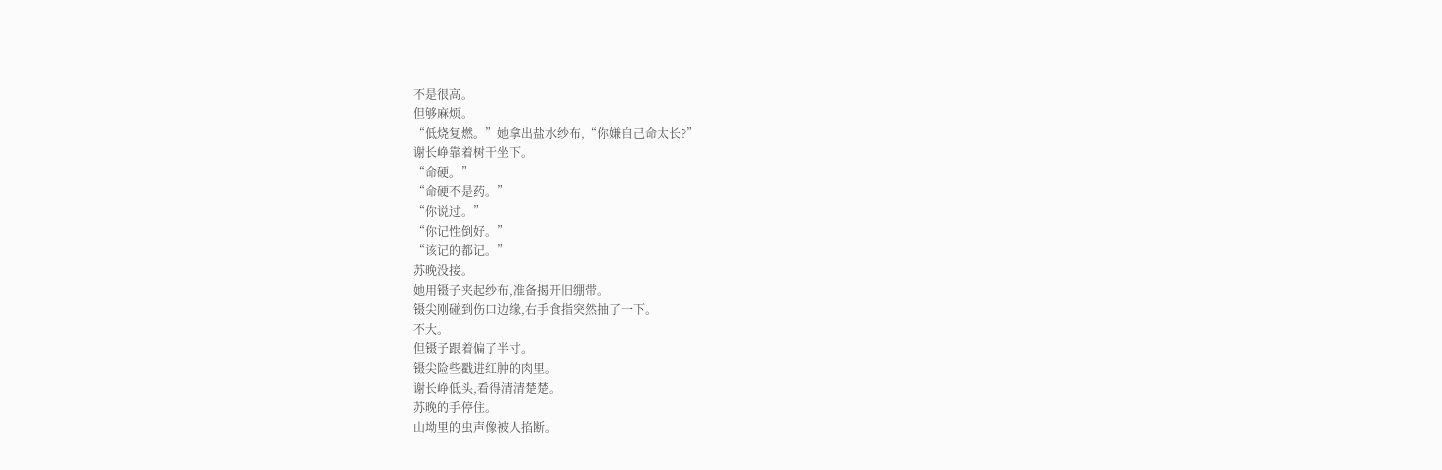不是很高。
但够麻烦。
“低烧复燃。”她拿出盐水纱布,“你嫌自己命太长?”
谢长峥靠着树干坐下。
“命硬。”
“命硬不是药。”
“你说过。”
“你记性倒好。”
“该记的都记。”
苏晚没接。
她用镊子夹起纱布,准备揭开旧绷带。
镊尖刚碰到伤口边缘,右手食指突然抽了一下。
不大。
但镊子跟着偏了半寸。
镊尖险些戳进红肿的肉里。
谢长峥低头,看得清清楚楚。
苏晚的手停住。
山坳里的虫声像被人掐断。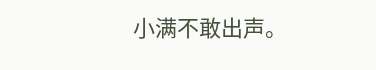小满不敢出声。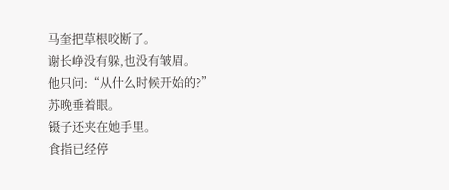马奎把草根咬断了。
谢长峥没有躲,也没有皱眉。
他只问:“从什么时候开始的?”
苏晚垂着眼。
镊子还夹在她手里。
食指已经停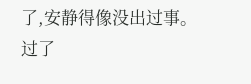了,安静得像没出过事。
过了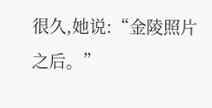很久,她说:“金陵照片之后。”